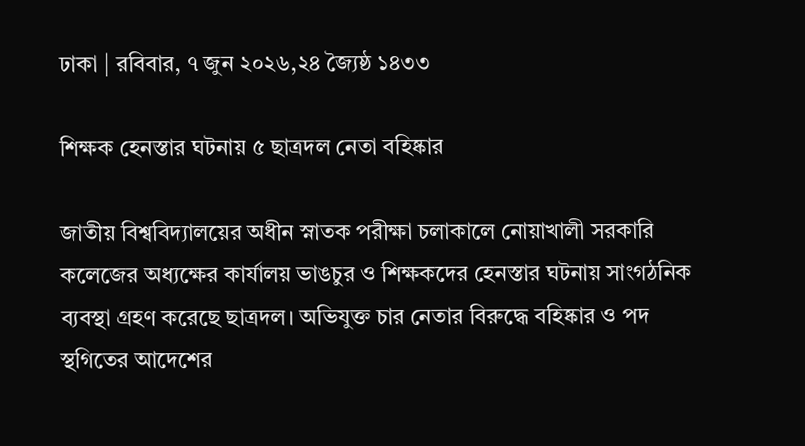ঢাকা | রবিবার, ৭ জুন ২০২৬,২৪ জ্যৈষ্ঠ ১৪৩৩

শিক্ষক হেনস্তার ঘটনায় ৫ ছাত্রদল নেতা বহিষ্কার

জাতীয় বিশ্ববিদ্যালয়ের অধীন স্নাতক পরীক্ষা চলাকালে নোয়াখালী সরকারি কলেজের অধ্যক্ষের কার্যালয় ভাঙচুর ও শিক্ষকদের হেনস্তার ঘটনায় সাংগঠনিক ব্যবস্থা গ্রহণ করেছে ছাত্রদল। অভিযুক্ত চার নেতার বিরুদ্ধে বহিষ্কার ও পদ স্থগিতের আদেশের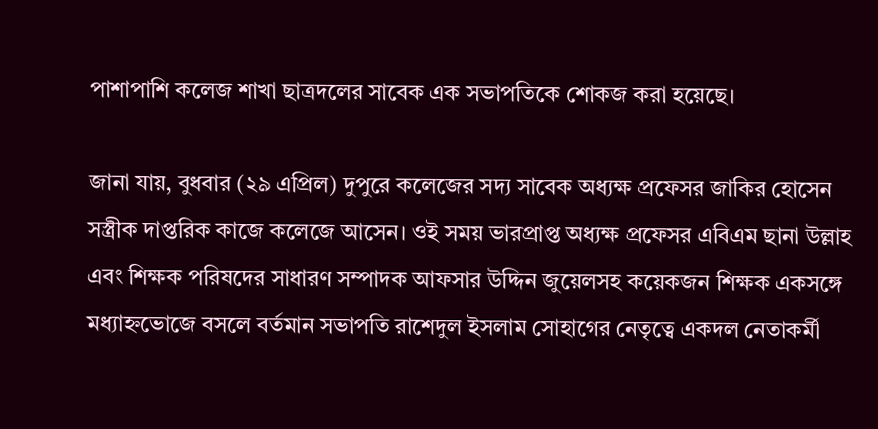পাশাপাশি কলেজ শাখা ছাত্রদলের সাবেক এক সভাপতিকে শোকজ করা হয়েছে।

জানা যায়, বুধবার (২৯ এপ্রিল) দুপুরে কলেজের সদ্য সাবেক অধ্যক্ষ প্রফেসর জাকির হোসেন সস্ত্রীক দাপ্তরিক কাজে কলেজে আসেন। ওই সময় ভারপ্রাপ্ত অধ্যক্ষ প্রফেসর এবিএম ছানা উল্লাহ এবং শিক্ষক পরিষদের সাধারণ সম্পাদক আফসার উদ্দিন জুয়েলসহ কয়েকজন শিক্ষক একসঙ্গে মধ্যাহ্নভোজে বসলে বর্তমান সভাপতি রাশেদুল ইসলাম সোহাগের নেতৃত্বে একদল নেতাকর্মী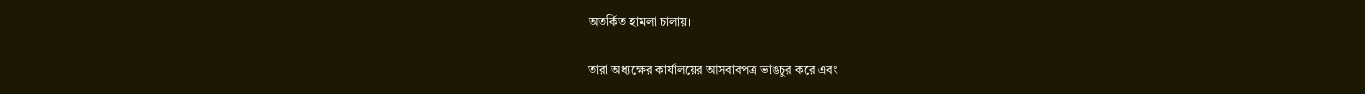অতর্কিত হামলা চালায়।

তারা অধ্যক্ষের কার্যালয়ের আসবাবপত্র ভাঙচুর করে এবং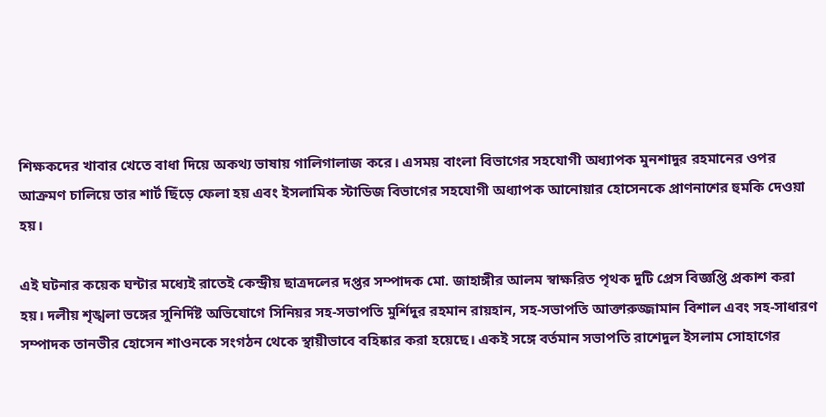শিক্ষকদের খাবার খেতে বাধা দিয়ে অকথ্য ভাষায় গালিগালাজ করে। এসময় বাংলা বিভাগের সহযোগী অধ্যাপক মুনশাদুর রহমানের ওপর আক্রমণ চালিয়ে তার শার্ট ছিঁড়ে ফেলা হয় এবং ইসলামিক স্টাডিজ বিভাগের সহযোগী অধ্যাপক আনোয়ার হোসেনকে প্রাণনাশের হুমকি দেওয়া হয়।

এই ঘটনার কয়েক ঘন্টার মধ্যেই রাতেই কেন্দ্রীয় ছাত্রদলের দপ্তর সম্পাদক মো. জাহাঙ্গীর আলম স্বাক্ষরিত পৃথক দুটি প্রেস বিজ্ঞপ্তি প্রকাশ করা হয়। দলীয় শৃঙ্খলা ভঙ্গের সুনির্দিষ্ট অভিযোগে সিনিয়র সহ-সভাপতি মুর্শিদুর রহমান রায়হান, সহ-সভাপতি আক্তারুজ্জামান বিশাল এবং সহ-সাধারণ সম্পাদক তানভীর হোসেন শাওনকে সংগঠন থেকে স্থায়ীভাবে বহিষ্কার করা হয়েছে। একই সঙ্গে বর্তমান সভাপতি রাশেদুল ইসলাম সোহাগের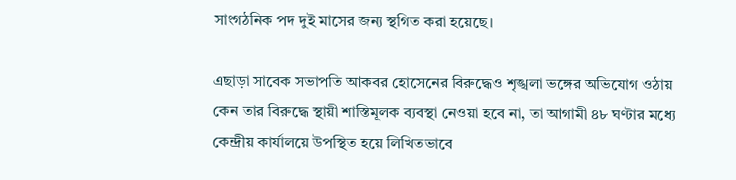সাংগঠনিক পদ দুই মাসের জন্য স্থগিত করা হয়েছে।

এছাড়া সাবেক সভাপতি আকবর হোসেনের বিরুদ্ধেও শৃঙ্খলা ভঙ্গের অভিযোগ ওঠায় কেন তার বিরুদ্ধে স্থায়ী শাস্তিমূলক ব্যবস্থা নেওয়া হবে না, তা আগামী ৪৮ ঘণ্টার মধ্যে কেন্দ্রীয় কার্যালয়ে উপস্থিত হয়ে লিখিতভাবে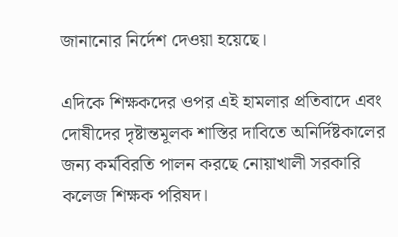জানানোর নির্দেশ দেওয়া হয়েছে।

এদিকে শিক্ষকদের ওপর এই হামলার প্রতিবাদে এবং দোষীদের দৃষ্টান্তমূলক শাস্তির দাবিতে অনির্দিষ্টকালের জন্য কর্মবিরতি পালন করছে নোয়াখালী সরকারি কলেজ শিক্ষক পরিষদ।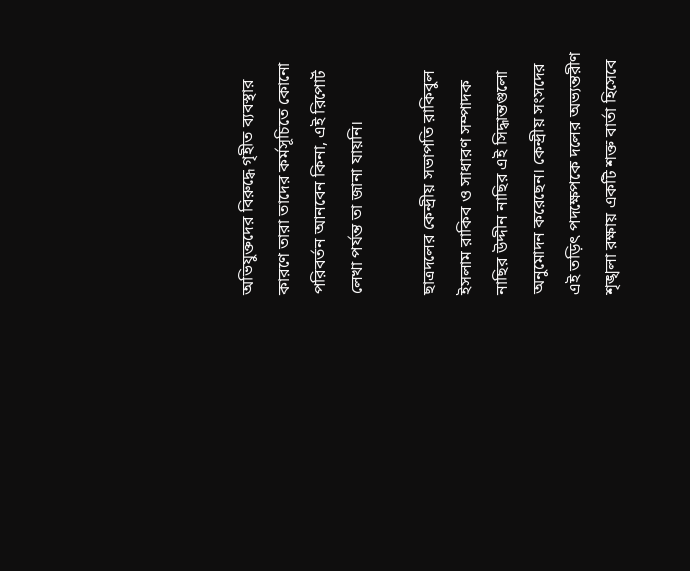অভিযুক্তদের বিরুদ্ধে গৃহীত ব্যবস্থার কারণে তারা তাদের কর্মসূচিতে কোনো পরিবর্তন আনবেন কিনা, এই রিপোর্ট লেখা পর্যন্ত তা জানা যায়নি।

ছাত্রদলের কেন্দ্রীয় সভাপতি রাকিবুল ইসলাম রাকিব ও সাধারণ সম্পাদক নাছির উদ্দীন নাছির এই সিদ্ধান্তগুলো অনুমোদন করেছেন। কেন্দ্রীয় সংসদের এই তড়িৎ পদক্ষেপকে দলের অভ্যন্তরীণ শৃঙ্খলা রক্ষায় একটি শক্ত বার্তা হিসেবে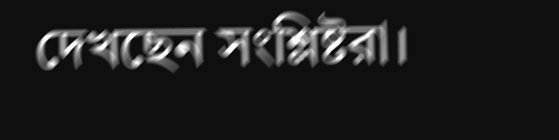দেখছেন সংশ্লিষ্টরা।